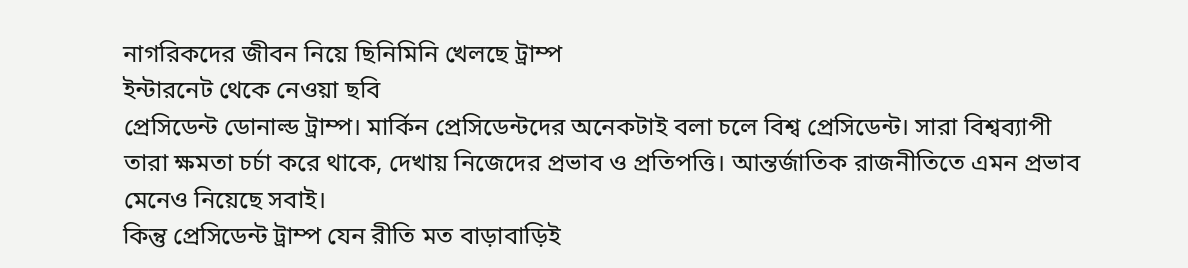নাগরিকদের জীবন নিয়ে ছিনিমিনি খেলছে ট্রাম্প
ইন্টারনেট থেকে নেওয়া ছবি
প্রেসিডেন্ট ডোনাল্ড ট্রাম্প। মার্কিন প্রেসিডেন্টদের অনেকটাই বলা চলে বিশ্ব প্রেসিডেন্ট। সারা বিশ্বব্যাপী তারা ক্ষমতা চর্চা করে থাকে, দেখায় নিজেদের প্রভাব ও প্রতিপত্তি। আন্তর্জাতিক রাজনীতিতে এমন প্রভাব মেনেও নিয়েছে সবাই।
কিন্তু প্রেসিডেন্ট ট্রাম্প যেন রীতি মত বাড়াবাড়িই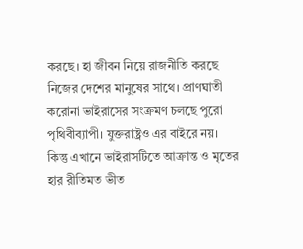করছে। হা জীবন নিয়ে রাজনীতি করছে নিজের দেশের মানুষের সাথে। প্রাণঘাতী করোনা ভাইরাসের সংক্রমণ চলছে পুরো পৃথিবীব্যাপী। যুক্তরাষ্ট্রও এর বাইরে নয়।
কিন্তু এখানে ভাইরাসটিতে আক্রান্ত ও মৃতের হার রীতিমত ভীত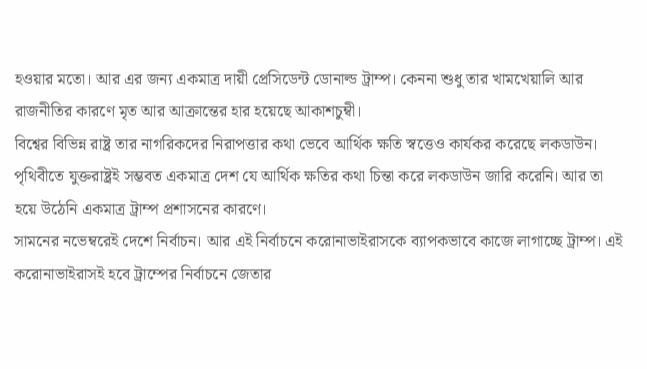হওয়ার মতো। আর এর জন্য একমাত্র দায়ী প্রেসিডেন্ট ডোনাল্ড ট্রাম্প। কেননা শুধু তার খামখেয়ালি আর রাজনীতির কারণে মৃত আর আক্রান্তের হার হয়েছে আকাশচুম্বী।
বিশ্বের বিভিন্ন রাষ্ট্র তার নাগরিকদের নিরাপত্তার কথা ভেবে আর্থিক ক্ষতি স্বত্তেও কার্যকর করেছে লকডাউন। পৃথিবীতে যুক্তরাষ্ট্রই সম্ভবত একমাত্র দেশ যে আর্থিক ক্ষতির কথা চিন্তা করে লকডাউন জারি করেনি। আর তা হয়ে উঠেনি একমাত্র ট্রাম্প প্রশাসনের কারণে।
সামনের নভেম্বরেই দেশে নির্বাচন। আর এই নির্বাচনে করোনাভাইরাসকে ব্যাপকভাবে কাজে লাগাচ্ছে ট্রাম্প। এই করোনাভাইরাসই হবে ট্রাম্পের নির্বাচনে জেতার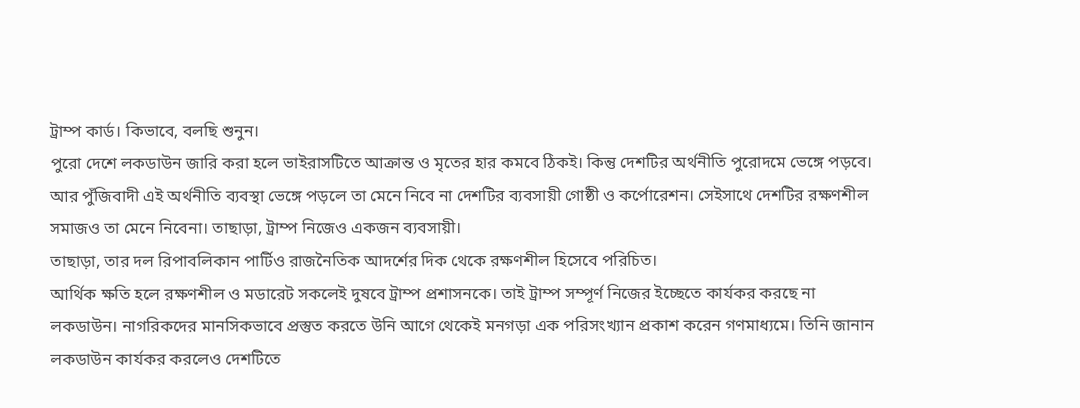ট্রাম্প কার্ড। কিভাবে, বলছি শুনুন।
পুরো দেশে লকডাউন জারি করা হলে ভাইরাসটিতে আক্রান্ত ও মৃতের হার কমবে ঠিকই। কিন্তু দেশটির অর্থনীতি পুরোদমে ভেঙ্গে পড়বে। আর পুঁজিবাদী এই অর্থনীতি ব্যবস্থা ভেঙ্গে পড়লে তা মেনে নিবে না দেশটির ব্যবসায়ী গোষ্ঠী ও কর্পোরেশন। সেইসাথে দেশটির রক্ষণশীল সমাজও তা মেনে নিবেনা। তাছাড়া, ট্রাম্প নিজেও একজন ব্যবসায়ী।
তাছাড়া, তার দল রিপাবলিকান পার্টিও রাজনৈতিক আদর্শের দিক থেকে রক্ষণশীল হিসেবে পরিচিত।
আর্থিক ক্ষতি হলে রক্ষণশীল ও মডারেট সকলেই দুষবে ট্রাম্প প্রশাসনকে। তাই ট্রাম্প সম্পূর্ণ নিজের ইচ্ছেতে কার্যকর করছে না লকডাউন। নাগরিকদের মানসিকভাবে প্রস্তুত করতে উনি আগে থেকেই মনগড়া এক পরিসংখ্যান প্রকাশ করেন গণমাধ্যমে। তিনি জানান লকডাউন কার্যকর করলেও দেশটিতে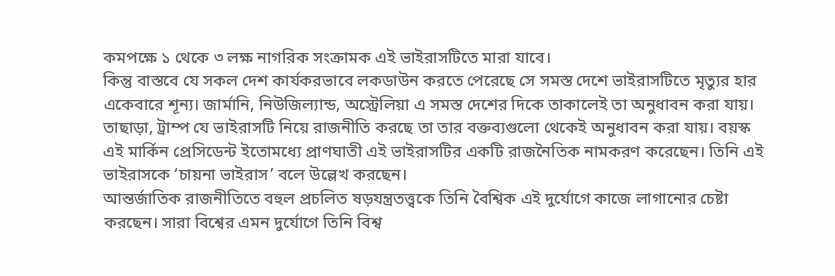কমপক্ষে ১ থেকে ৩ লক্ষ নাগরিক সংক্রামক এই ভাইরাসটিতে মারা যাবে।
কিন্তু বাস্তবে যে সকল দেশ কার্যকরভাবে লকডাউন করতে পেরেছে সে সমস্ত দেশে ভাইরাসটিতে মৃত্যুর হার একেবারে শূন্য। জার্মানি, নিউজিল্যান্ড, অস্ট্রেলিয়া এ সমস্ত দেশের দিকে তাকালেই তা অনুধাবন করা যায়।
তাছাড়া, ট্রাম্প যে ভাইরাসটি নিয়ে রাজনীতি করছে তা তার বক্তব্যগুলো থেকেই অনুধাবন করা যায়। বয়স্ক এই মার্কিন প্রেসিডেন্ট ইতোমধ্যে প্রাণঘাতী এই ভাইরাসটির একটি রাজনৈতিক নামকরণ করেছেন। তিনি এই ভাইরাসকে ‘চায়না ভাইরাস’ বলে উল্লেখ করছেন।
আন্তর্জাতিক রাজনীতিতে বহুল প্রচলিত ষড়যন্ত্রতত্ত্বকে তিনি বৈশ্বিক এই দুর্যোগে কাজে লাগানোর চেষ্টা করছেন। সারা বিশ্বের এমন দুর্যোগে তিনি বিশ্ব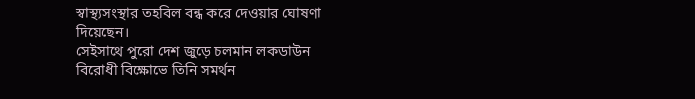স্বাস্থ্যসংস্থার তহবিল বন্ধ করে দেওয়ার ঘোষণা দিয়েছেন।
সেইসাথে পুরো দেশ জুড়ে চলমান লকডাউন বিরোধী বিক্ষোভে তিনি সমর্থন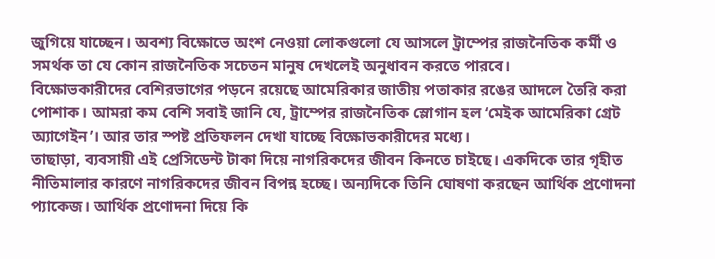জুগিয়ে যাচ্ছেন। অবশ্য বিক্ষোভে অংশ নেওয়া লোকগুলো যে আসলে ট্রাম্পের রাজনৈতিক কর্মী ও সমর্থক তা যে কোন রাজনৈতিক সচেতন মানুষ দেখলেই অনুধাবন করতে পারবে।
বিক্ষোভকারীদের বেশিরভাগের পড়নে রয়েছে আমেরিকার জাতীয় পতাকার রঙের আদলে তৈরি করা পোশাক। আমরা কম বেশি সবাই জানি যে, ট্রাম্পের রাজনৈতিক স্লোগান হল ‘মেইক আমেরিকা গ্রেট অ্যাগেইন’। আর তার স্পষ্ট প্রতিফলন দেখা যাচ্ছে বিক্ষোভকারীদের মধ্যে।
তাছাড়া, ব্যবসায়ী এই প্রেসিডেন্ট টাকা দিয়ে নাগরিকদের জীবন কিনতে চাইছে। একদিকে তার গৃহীত নীতিমালার কারণে নাগরিকদের জীবন বিপন্ন হচ্ছে। অন্যদিকে তিনি ঘোষণা করছেন আর্থিক প্রণোদনা প্যাকেজ। আর্থিক প্রণোদনা দিয়ে কি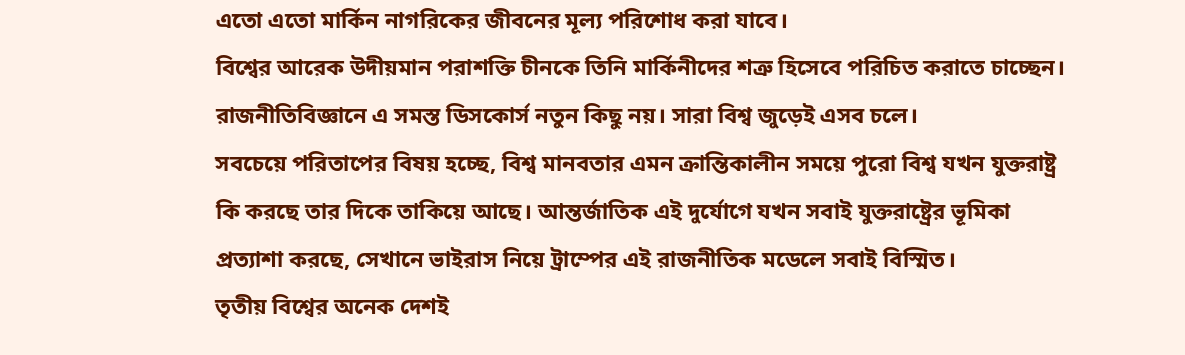এতো এতো মার্কিন নাগরিকের জীবনের মূল্য পরিশোধ করা যাবে।
বিশ্বের আরেক উদীয়মান পরাশক্তি চীনকে তিনি মার্কিনীদের শত্রু হিসেবে পরিচিত করাতে চাচ্ছেন। রাজনীতিবিজ্ঞানে এ সমস্ত ডিসকোর্স নতুন কিছু নয়। সারা বিশ্ব জুড়েই এসব চলে।
সবচেয়ে পরিতাপের বিষয় হচ্ছে, বিশ্ব মানবতার এমন ক্রান্তিকালীন সময়ে পুরো বিশ্ব যখন যুক্তরাষ্ট্র কি করছে তার দিকে তাকিয়ে আছে। আন্তর্জাতিক এই দুর্যোগে যখন সবাই যুক্তরাষ্ট্রের ভূমিকা প্রত্যাশা করছে, সেখানে ভাইরাস নিয়ে ট্রাম্পের এই রাজনীতিক মডেলে সবাই বিস্মিত।
তৃতীয় বিশ্বের অনেক দেশই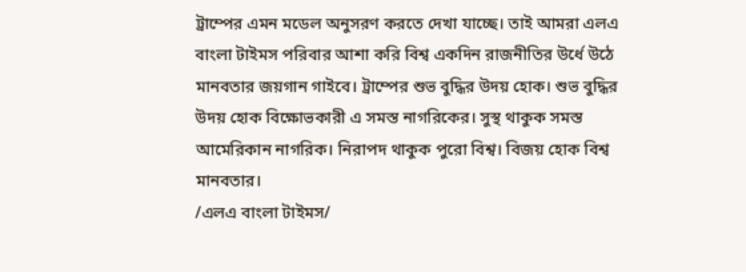ট্রাম্পের এমন মডেল অনুসরণ করতে দেখা যাচ্ছে। তাই আমরা এলএ বাংলা টাইমস পরিবার আশা করি বিশ্ব একদিন রাজনীতির উর্ধে উঠে মানবতার জয়গান গাইবে। ট্রাম্পের শুভ বুদ্ধির উদয় হোক। শুভ বুদ্ধির উদয় হোক বিক্ষোভকারী এ সমস্ত নাগরিকের। সুস্থ থাকুক সমস্ত আমেরিকান নাগরিক। নিরাপদ থাকুক পুরো বিশ্ব। বিজয় হোক বিশ্ব মানবতার।
/এলএ বাংলা টাইমস/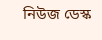নিউজ ডেস্ক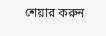শেয়ার করুন